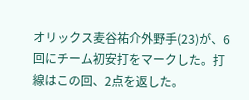オリックス麦谷祐介外野手(23)が、6回にチーム初安打をマークした。打線はこの回、2点を返した。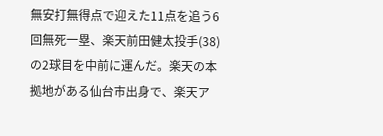無安打無得点で迎えた11点を追う6回無死一塁、楽天前田健太投手(38)の2球目を中前に運んだ。楽天の本拠地がある仙台市出身で、楽天ア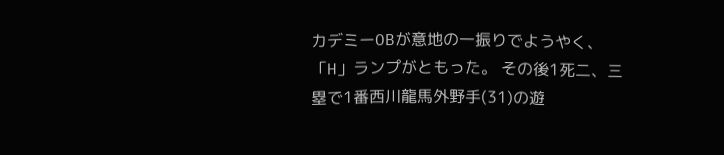カデミーOBが意地の一振りでようやく、「H」ランプがともった。 その後1死二、三塁で1番西川龍馬外野手(31)の遊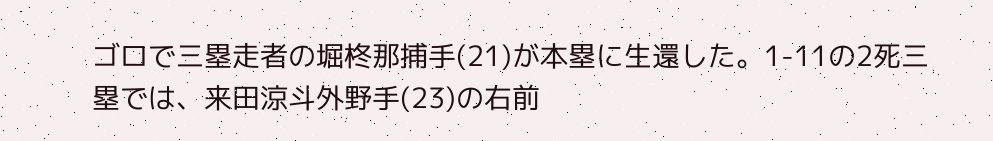ゴロで三塁走者の堀柊那捕手(21)が本塁に生還した。1-11の2死三塁では、来田涼斗外野手(23)の右前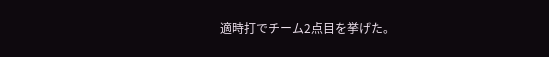適時打でチーム2点目を挙げた。